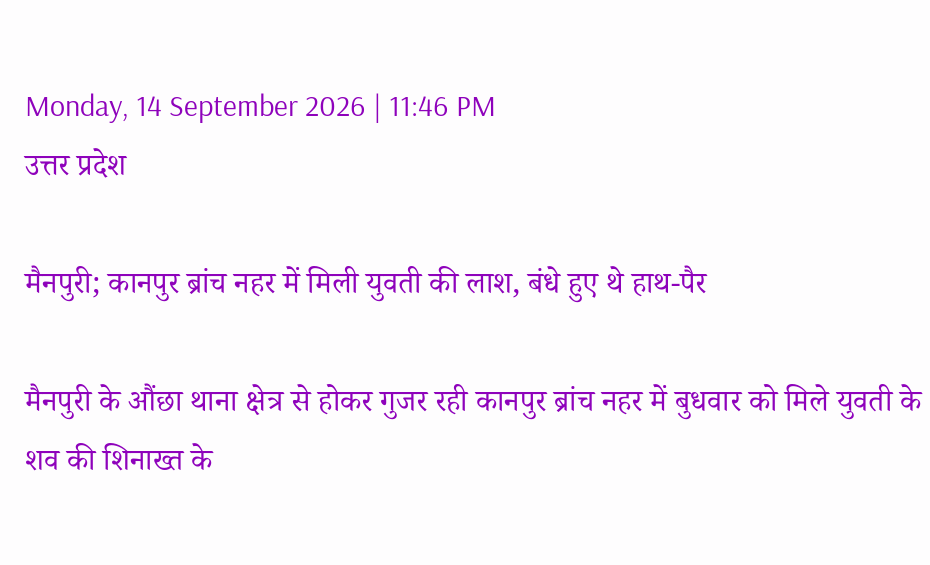Monday, 14 September 2026 | 11:46 PM
उत्तर प्रदेश

मैनपुरी; कानपुर ब्रांच नहर में मिली युवती की लाश, बंधे हुए थे हाथ-पैर

मैनपुरी के औंछा थाना क्षेत्र से होकर गुजर रही कानपुर ब्रांच नहर में बुधवार को मिले युवती के शव की शिनाख्त के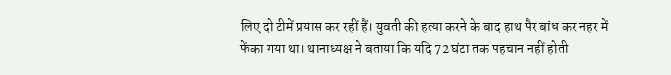लिए दो टीमें प्रयास कर रहीं हैं। युवती की हत्या करने के बाद हाथ पैर बांध कर नहर में फेंका गया था। थानाध्यक्ष ने बताया कि यदि 72 घंटा तक पहचान नहीं होती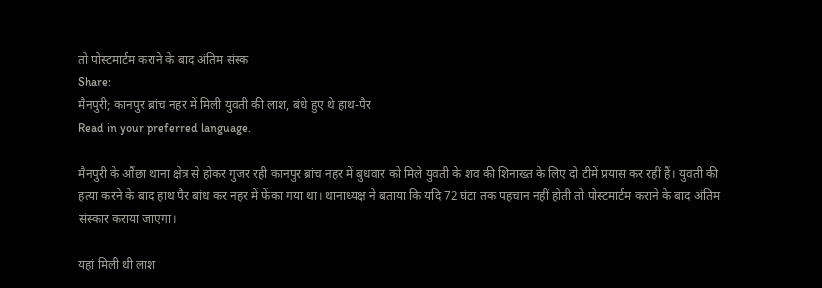तो पोस्टमार्टम कराने के बाद अंतिम संस्क
Share:
मैनपुरी; कानपुर ब्रांच नहर में मिली युवती की लाश, बंधे हुए थे हाथ-पैर
Read in your preferred language.

मैनपुरी के औंछा थाना क्षेत्र से होकर गुजर रही कानपुर ब्रांच नहर में बुधवार को मिले युवती के शव की शिनाख्त के लिए दो टीमें प्रयास कर रहीं हैं। युवती की हत्या करने के बाद हाथ पैर बांध कर नहर में फेंका गया था। थानाध्यक्ष ने बताया कि यदि 72 घंटा तक पहचान नहीं होती तो पोस्टमार्टम कराने के बाद अंतिम संस्कार कराया जाएगा।

यहां मिली थी लाश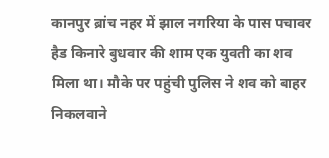कानपुर ब्रांच नहर में झाल नगरिया के पास पचावर हैड किनारे बुधवार की शाम एक युवती का शव मिला था। मौके पर पहुंची पुलिस ने शव को बाहर निकलवाने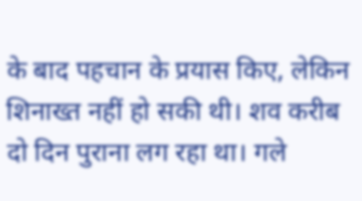के बाद पहचान के प्रयास किए, लेकिन शिनाख्त नहीं हो सकी थी। शव करीब दो दिन पुराना लग रहा था। गले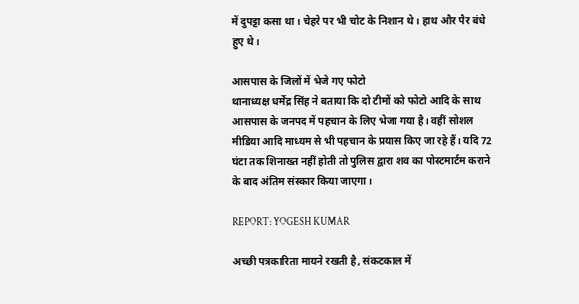में दुपट्टा कसा था। चेहरे पर भी चोट के निशान थे। हाथ और पैर बंधे हुए थे।

आसपास के जिलों में भेजे गए फोटो
थानाध्यक्ष धर्मेंद्र सिंह ने बताया कि दो टीमों को फोटो आदि के साथ आसपास के जनपद में पहचान के लिए भेजा गया है। वहीं सोशल मीडिया आदि माध्यम से भी पहचान के प्रयास किए जा रहे हैं। यदि 72 घंटा तक शिनाख्त नहीं होती तो पुलिस द्वारा शव का पोस्टमार्टम कराने के बाद अंतिम संस्कार किया जाएगा।

REPORT: YOGESH KUMAR

अच्छी पत्रकारिता मायने रखती है, संकटकाल में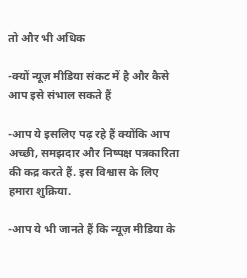तो और भी अधिक

-क्यों न्यूज़ मीडिया संकट में है और कैसे आप इसे संभाल सकते हैं

-आप ये इसलिए पढ़ रहे हैं क्योंकि आप अच्छी, समझदार और निष्पक्ष पत्रकारिता की कद्र करते हैं. इस विश्वास के लिए हमारा शुक्रिया.

-आप ये भी जानते हैं कि न्यूज़ मीडिया के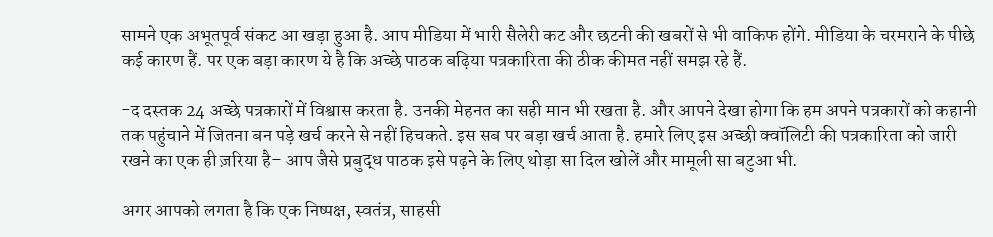सामने एक अभूतपूर्व संकट आ खड़ा हुआ है. आप मीडिया में भारी सैलेरी कट और छटनी की खबरों से भी वाकिफ होंगे. मीडिया के चरमराने के पीछे कई कारण हैं. पर एक बड़ा कारण ये है कि अच्छे पाठक बढ़िया पत्रकारिता की ठीक कीमत नहीं समझ रहे हैं.

-द दस्तक 24 अच्छे पत्रकारों में विश्वास करता है. उनकी मेहनत का सही मान भी रखता है. और आपने देखा होगा कि हम अपने पत्रकारों को कहानी तक पहुंचाने में जितना बन पड़े खर्च करने से नहीं हिचकते. इस सब पर बड़ा खर्च आता है. हमारे लिए इस अच्छी क्वॉलिटी की पत्रकारिता को जारी रखने का एक ही ज़रिया है– आप जैसे प्रबुद्ध पाठक इसे पढ़ने के लिए थोड़ा सा दिल खोलें और मामूली सा बटुआ भी.

अगर आपको लगता है कि एक निष्पक्ष, स्वतंत्र, साहसी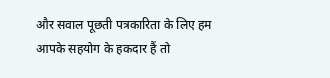और सवाल पूछती पत्रकारिता के लिए हम आपके सहयोग के हकदार हैं तो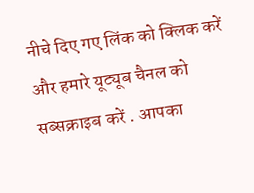नीचे दिए गए लिंक को क्लिक करें और हमारे यूट्यूब चैनल को सब्सक्राइब करें . आपका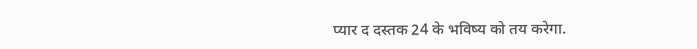प्यार द दस्तक 24 के भविष्य को तय करेगा.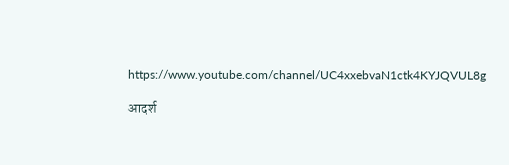https://www.youtube.com/channel/UC4xxebvaN1ctk4KYJQVUL8g

आदर्श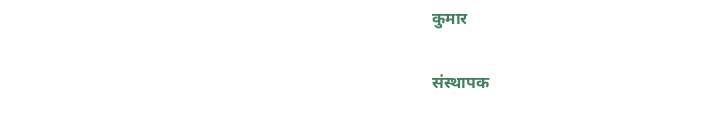कुमार

संस्थापक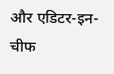और एडिटर-इन-चीफ